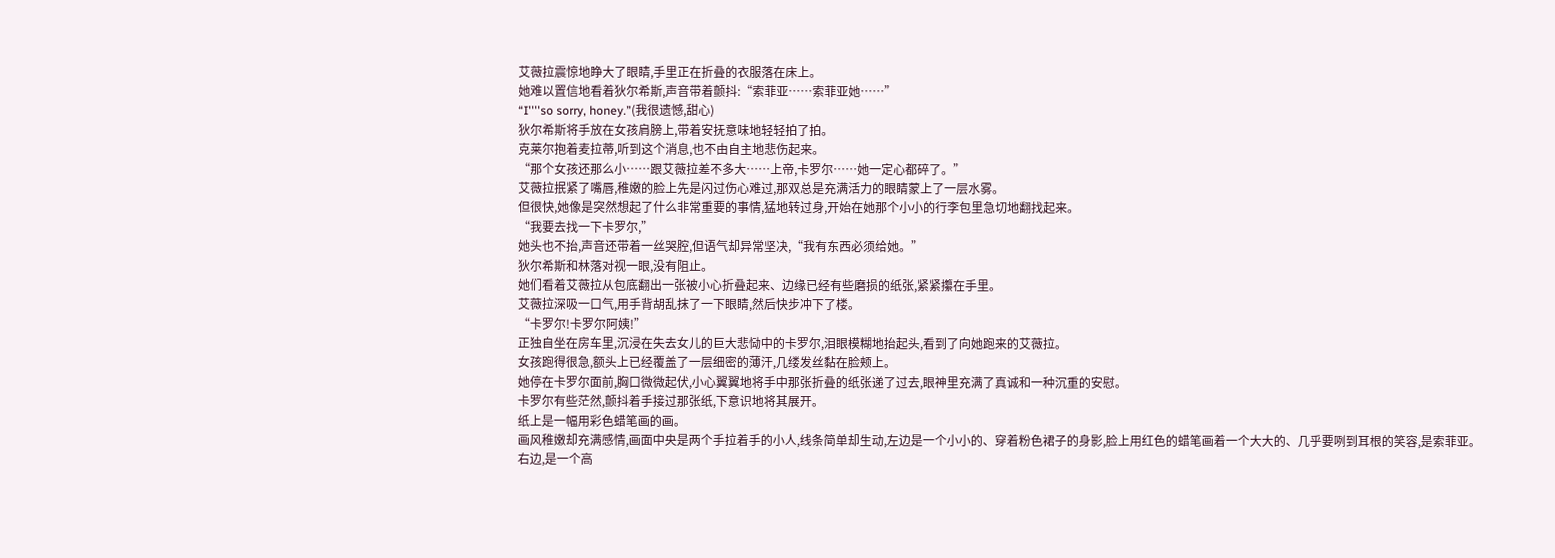艾薇拉震惊地睁大了眼睛,手里正在折叠的衣服落在床上。
她难以置信地看着狄尔希斯,声音带着颤抖:“索菲亚……索菲亚她……”
“I''''so sorry, honey.”(我很遗憾,甜心)
狄尔希斯将手放在女孩肩膀上,带着安抚意味地轻轻拍了拍。
克莱尔抱着麦拉蒂,听到这个消息,也不由自主地悲伤起来。
“那个女孩还那么小……跟艾薇拉差不多大……上帝,卡罗尔……她一定心都碎了。”
艾薇拉抿紧了嘴唇,稚嫩的脸上先是闪过伤心难过,那双总是充满活力的眼睛蒙上了一层水雾。
但很快,她像是突然想起了什么非常重要的事情,猛地转过身,开始在她那个小小的行李包里急切地翻找起来。
“我要去找一下卡罗尔,”
她头也不抬,声音还带着一丝哭腔,但语气却异常坚决,“我有东西必须给她。”
狄尔希斯和林落对视一眼,没有阻止。
她们看着艾薇拉从包底翻出一张被小心折叠起来、边缘已经有些磨损的纸张,紧紧攥在手里。
艾薇拉深吸一口气,用手背胡乱抹了一下眼睛,然后快步冲下了楼。
“卡罗尔!卡罗尔阿姨!”
正独自坐在房车里,沉浸在失去女儿的巨大悲恸中的卡罗尔,泪眼模糊地抬起头,看到了向她跑来的艾薇拉。
女孩跑得很急,额头上已经覆盖了一层细密的薄汗,几缕发丝黏在脸颊上。
她停在卡罗尔面前,胸口微微起伏,小心翼翼地将手中那张折叠的纸张递了过去,眼神里充满了真诚和一种沉重的安慰。
卡罗尔有些茫然,颤抖着手接过那张纸,下意识地将其展开。
纸上是一幅用彩色蜡笔画的画。
画风稚嫩却充满感情,画面中央是两个手拉着手的小人,线条简单却生动,左边是一个小小的、穿着粉色裙子的身影,脸上用红色的蜡笔画着一个大大的、几乎要咧到耳根的笑容,是索菲亚。
右边,是一个高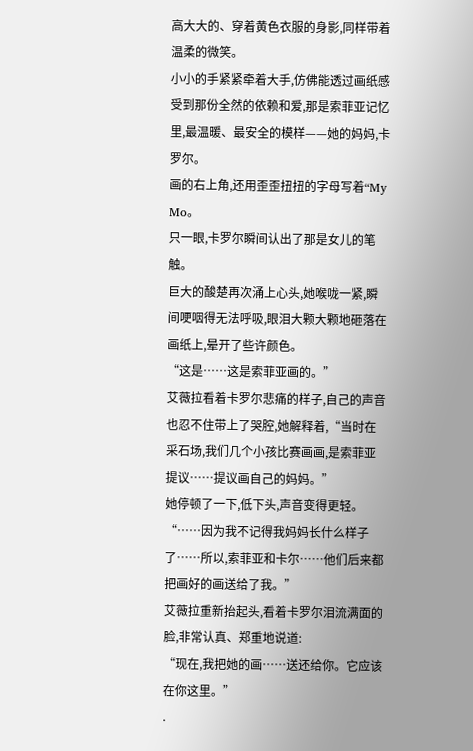高大大的、穿着黄色衣服的身影,同样带着温柔的微笑。
小小的手紧紧牵着大手,仿佛能透过画纸感受到那份全然的依赖和爱,那是索菲亚记忆里,最温暖、最安全的模样——她的妈妈,卡罗尔。
画的右上角,还用歪歪扭扭的字母写着“My Mo。
只一眼,卡罗尔瞬间认出了那是女儿的笔触。
巨大的酸楚再次涌上心头,她喉咙一紧,瞬间哽咽得无法呼吸,眼泪大颗大颗地砸落在画纸上,晕开了些许颜色。
“这是……这是索菲亚画的。”
艾薇拉看着卡罗尔悲痛的样子,自己的声音也忍不住带上了哭腔,她解释着,“当时在采石场,我们几个小孩比赛画画,是索菲亚提议……提议画自己的妈妈。”
她停顿了一下,低下头,声音变得更轻。
“……因为我不记得我妈妈长什么样子了……所以,索菲亚和卡尔……他们后来都把画好的画送给了我。”
艾薇拉重新抬起头,看着卡罗尔泪流满面的脸,非常认真、郑重地说道:
“现在,我把她的画……送还给你。它应该在你这里。”
.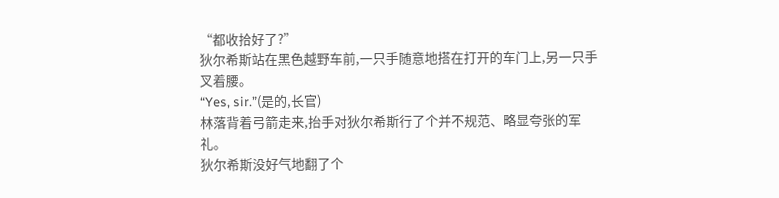“都收拾好了?”
狄尔希斯站在黑色越野车前,一只手随意地搭在打开的车门上,另一只手叉着腰。
“Yes, sir.”(是的,长官)
林落背着弓箭走来,抬手对狄尔希斯行了个并不规范、略显夸张的军礼。
狄尔希斯没好气地翻了个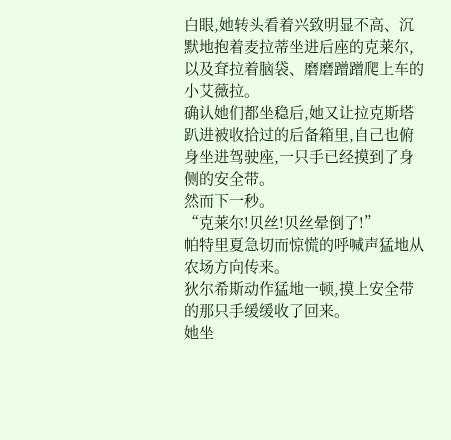白眼,她转头看着兴致明显不高、沉默地抱着麦拉蒂坐进后座的克莱尔,以及耷拉着脑袋、磨磨蹭蹭爬上车的小艾薇拉。
确认她们都坐稳后,她又让拉克斯塔趴进被收拾过的后备箱里,自己也俯身坐进驾驶座,一只手已经摸到了身侧的安全带。
然而下一秒。
“克莱尔!贝丝!贝丝晕倒了!”
帕特里夏急切而惊慌的呼喊声猛地从农场方向传来。
狄尔希斯动作猛地一顿,摸上安全带的那只手缓缓收了回来。
她坐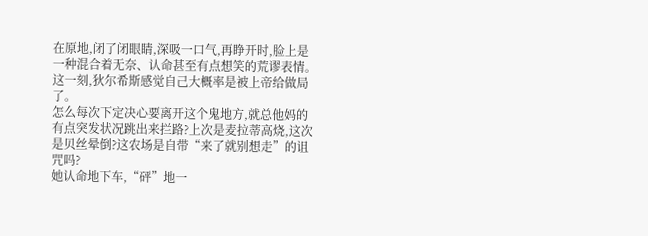在原地,闭了闭眼睛,深吸一口气,再睁开时,脸上是一种混合着无奈、认命甚至有点想笑的荒谬表情。
这一刻,狄尔希斯感觉自己大概率是被上帝给做局了。
怎么每次下定决心要离开这个鬼地方,就总他妈的有点突发状况跳出来拦路?上次是麦拉蒂高烧,这次是贝丝晕倒?这农场是自带“来了就别想走”的诅咒吗?
她认命地下车,“砰”地一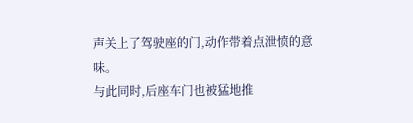声关上了驾驶座的门,动作带着点泄愤的意味。
与此同时,后座车门也被猛地推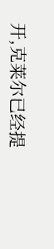开,克莱尔已经提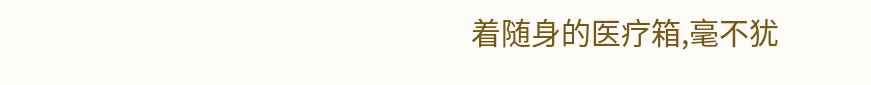着随身的医疗箱,毫不犹